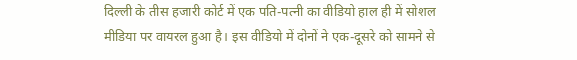दिल्ली के तीस हजारी कोर्ट में एक पति-पत्नी का वीडियो हाल ही में सोशल मीडिया पर वायरल हुआ है। इस वीडियो में दोनों ने एक-दूसरे को सामने से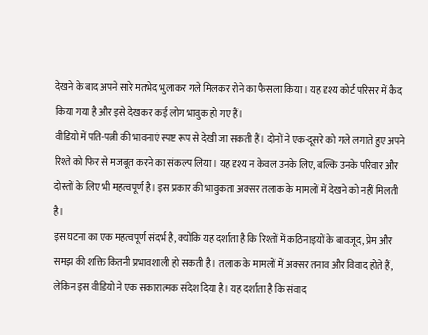देखने के बाद अपने सारे मतभेद भुलाकर गले मिलकर रोने का फैसला किया। यह दृश्य कोर्ट परिसर में कैद किया गया है और इसे देखकर कई लोग भावुक हो गए हैं।
वीडियो में पति-पत्नी की भावनाएं स्पष्ट रूप से देखी जा सकती हैं। दोनों ने एक-दूसरे को गले लगाते हुए अपने रिश्ते को फिर से मजबूत करने का संकल्प लिया। यह दृश्य न केवल उनके लिए, बल्कि उनके परिवार और दोस्तों के लिए भी महत्वपूर्ण है। इस प्रकार की भावुकता अक्सर तलाक के मामलों में देखने को नहीं मिलती है।
इस घटना का एक महत्वपूर्ण संदर्भ है, क्योंकि यह दर्शाता है कि रिश्तों में कठिनाइयों के बावजूद, प्रेम और समझ की शक्ति कितनी प्रभावशाली हो सकती है। तलाक के मामलों में अक्सर तनाव और विवाद होते हैं, लेकिन इस वीडियो ने एक सकारात्मक संदेश दिया है। यह दर्शाता है कि संवाद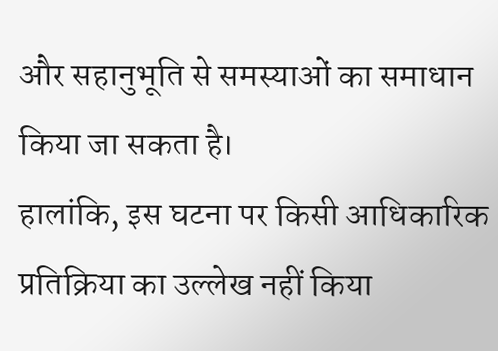और सहानुभूति से समस्याओं का समाधान किया जा सकता है।
हालांकि, इस घटना पर किसी आधिकारिक प्रतिक्रिया का उल्लेख नहीं किया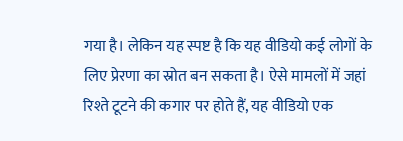गया है। लेकिन यह स्पष्ट है कि यह वीडियो कई लोगों के लिए प्रेरणा का स्रोत बन सकता है। ऐसे मामलों में जहां रिश्ते टूटने की कगार पर होते हैं, यह वीडियो एक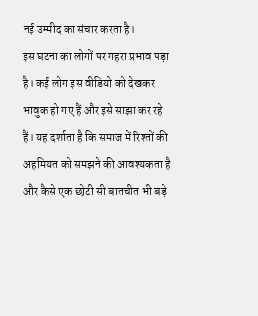नई उम्मीद का संचार करता है।
इस घटना का लोगों पर गहरा प्रभाव पड़ा है। कई लोग इस वीडियो को देखकर भावुक हो गए हैं और इसे साझा कर रहे हैं। यह दर्शाता है कि समाज में रिश्तों की अहमियत को समझने की आवश्यकता है और कैसे एक छोटी सी बातचीत भी बड़े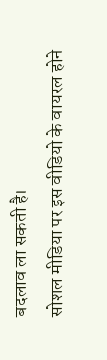बदलाव ला सकती है।
सोशल मीडिया पर इस वीडियो के वायरल होने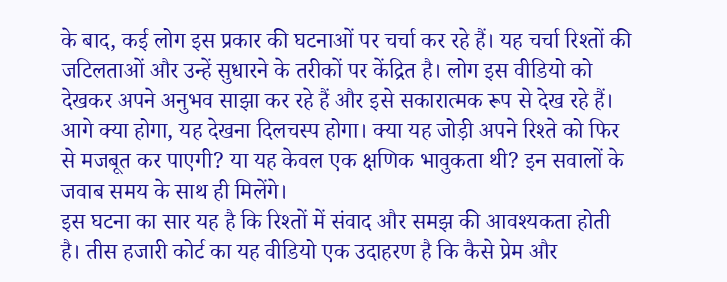के बाद, कई लोग इस प्रकार की घटनाओं पर चर्चा कर रहे हैं। यह चर्चा रिश्तों की जटिलताओं और उन्हें सुधारने के तरीकों पर केंद्रित है। लोग इस वीडियो को देखकर अपने अनुभव साझा कर रहे हैं और इसे सकारात्मक रूप से देख रहे हैं।
आगे क्या होगा, यह देखना दिलचस्प होगा। क्या यह जोड़ी अपने रिश्ते को फिर से मजबूत कर पाएगी? या यह केवल एक क्षणिक भावुकता थी? इन सवालों के जवाब समय के साथ ही मिलेंगे।
इस घटना का सार यह है कि रिश्तों में संवाद और समझ की आवश्यकता होती है। तीस हजारी कोर्ट का यह वीडियो एक उदाहरण है कि कैसे प्रेम और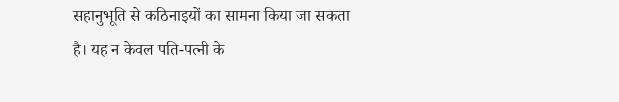सहानुभूति से कठिनाइयों का सामना किया जा सकता है। यह न केवल पति-पत्नी के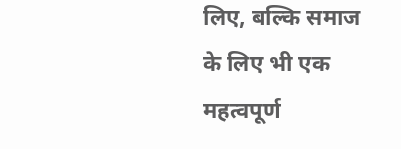लिए, बल्कि समाज के लिए भी एक महत्वपूर्ण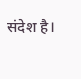संदेश है।